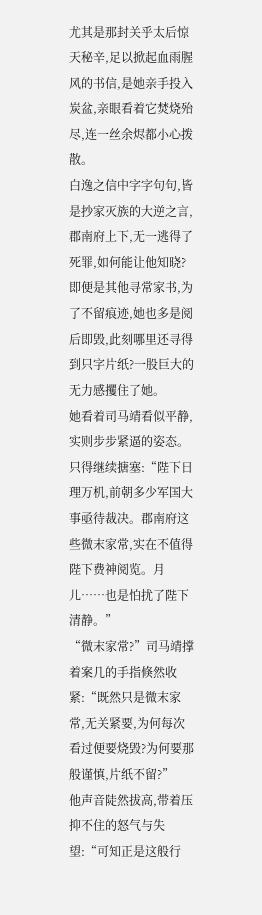尤其是那封关乎太后惊天秘辛,足以掀起血雨腥风的书信,是她亲手投入炭盆,亲眼看着它焚烧殆尽,连一丝余烬都小心拨散。
白逸之信中字字句句,皆是抄家灭族的大逆之言,郡南府上下,无一逃得了死罪,如何能让他知晓?
即便是其他寻常家书,为了不留痕迹,她也多是阅后即毁,此刻哪里还寻得到只字片纸?一股巨大的无力感攫住了她。
她看着司马靖看似平静,实则步步紧逼的姿态。
只得继续搪塞:“陛下日理万机,前朝多少军国大事亟待裁决。郡南府这些微末家常,实在不值得陛下费神阅览。月儿……也是怕扰了陛下清静。”
“微末家常?”司马靖撑着案几的手指倏然收紧:“既然只是微末家常,无关紧要,为何每次看过便要烧毁?为何要那般谨慎,片纸不留?”
他声音陡然拔高,带着压抑不住的怒气与失望:“可知正是这般行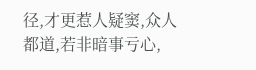径,才更惹人疑窦,众人都道,若非暗事亏心,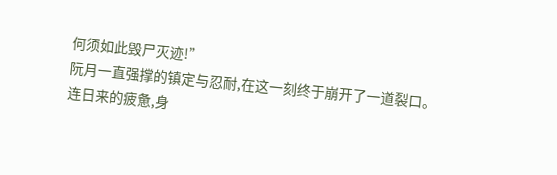何须如此毁尸灭迹!”
阮月一直强撑的镇定与忍耐,在这一刻终于崩开了一道裂口。
连日来的疲惫,身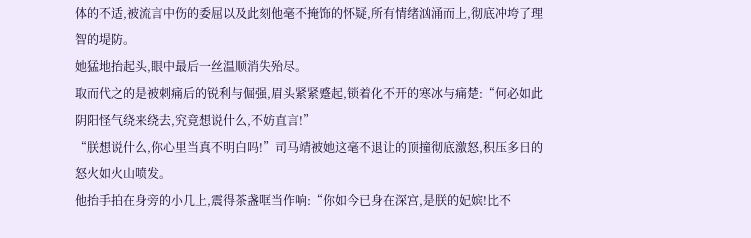体的不适,被流言中伤的委屈以及此刻他毫不掩饰的怀疑,所有情绪汹涌而上,彻底冲垮了理智的堤防。
她猛地抬起头,眼中最后一丝温顺消失殆尽。
取而代之的是被刺痛后的锐利与倔强,眉头紧紧蹙起,锁着化不开的寒冰与痛楚:“何必如此阴阳怪气绕来绕去,究竟想说什么,不妨直言!”
“朕想说什么,你心里当真不明白吗!”司马靖被她这毫不退让的顶撞彻底激怒,积压多日的怒火如火山喷发。
他抬手拍在身旁的小几上,震得茶盏哐当作响:“你如今已身在深宫,是朕的妃嫔!比不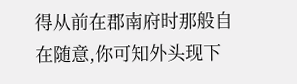得从前在郡南府时那般自在随意,你可知外头现下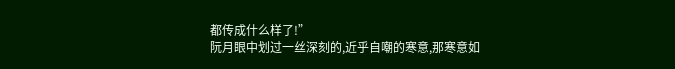都传成什么样了!”
阮月眼中划过一丝深刻的,近乎自嘲的寒意,那寒意如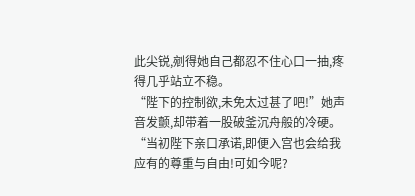此尖锐,剜得她自己都忍不住心口一抽,疼得几乎站立不稳。
“陛下的控制欲,未免太过甚了吧!”她声音发颤,却带着一股破釜沉舟般的冷硬。
“当初陛下亲口承诺,即便入宫也会给我应有的尊重与自由!可如今呢?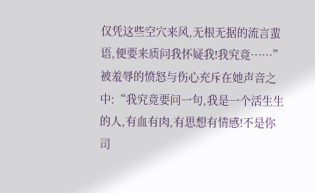仅凭这些空穴来风,无根无据的流言蜚语,便要来质问我怀疑我!我究竟……”
被羞辱的愤怒与伤心充斥在她声音之中:“我究竟要问一句,我是一个活生生的人,有血有肉,有思想有情感!不是你司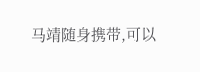马靖随身携带,可以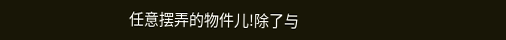任意摆弄的物件儿!除了与